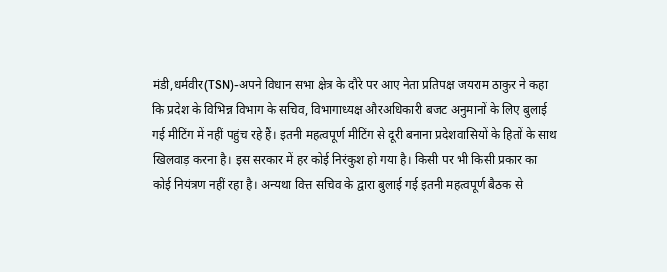मंडी,धर्मवीर(TSN)-अपने विधान सभा क्षेत्र के दौरे पर आए नेता प्रतिपक्ष जयराम ठाकुर ने कहा कि प्रदेश के विभिन्न विभाग के सचिव, विभागाध्यक्ष औरअधिकारी बजट अनुमानों के लिए बुलाई गई मीटिंग में नहीं पहुंच रहे हैं। इतनी महत्वपूर्ण मीटिंग से दूरी बनाना प्रदेशवासियों के हितों के साथ खिलवाड़ करना है। इस सरकार में हर कोई निरंकुश हो गया है। किसी पर भी किसी प्रकार का कोई नियंत्रण नहीं रहा है। अन्यथा वित्त सचिव के द्वारा बुलाई गई इतनी महत्वपूर्ण बैठक से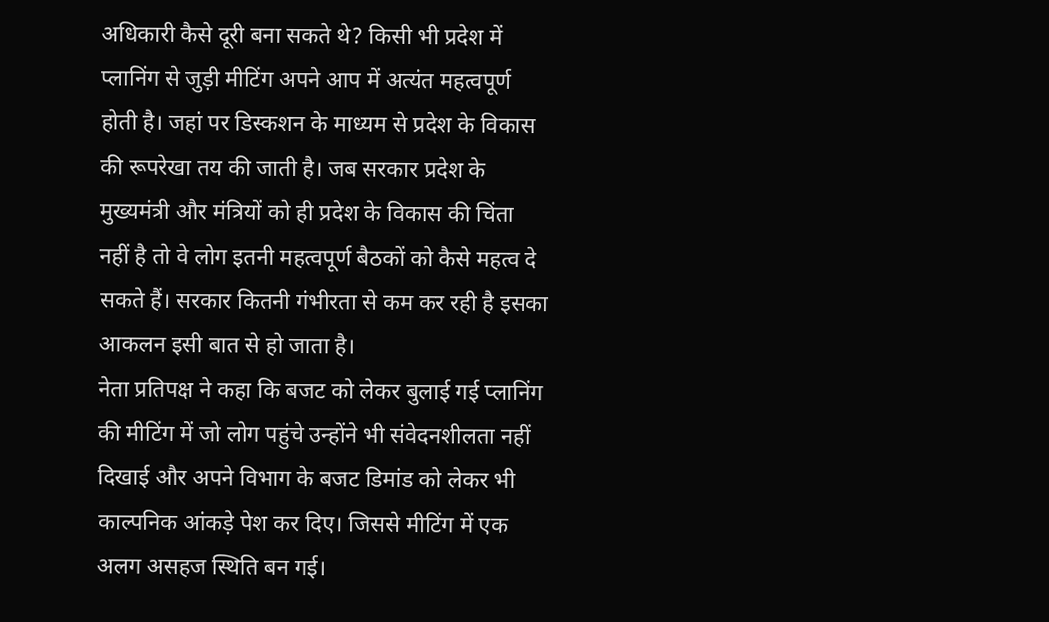अधिकारी कैसे दूरी बना सकते थे? किसी भी प्रदेश में प्लानिंग से जुड़ी मीटिंग अपने आप में अत्यंत महत्वपूर्ण होती है। जहां पर डिस्कशन के माध्यम से प्रदेश के विकास की रूपरेखा तय की जाती है। जब सरकार प्रदेश के मुख्यमंत्री और मंत्रियों को ही प्रदेश के विकास की चिंता नहीं है तो वे लोग इतनी महत्वपूर्ण बैठकों को कैसे महत्व दे सकते हैं। सरकार कितनी गंभीरता से कम कर रही है इसका आकलन इसी बात से हो जाता है।
नेता प्रतिपक्ष ने कहा कि बजट को लेकर बुलाई गई प्लानिंग की मीटिंग में जो लोग पहुंचे उन्होंने भी संवेदनशीलता नहीं दिखाई और अपने विभाग के बजट डिमांड को लेकर भी काल्पनिक आंकड़े पेश कर दिए। जिससे मीटिंग में एक अलग असहज स्थिति बन गई।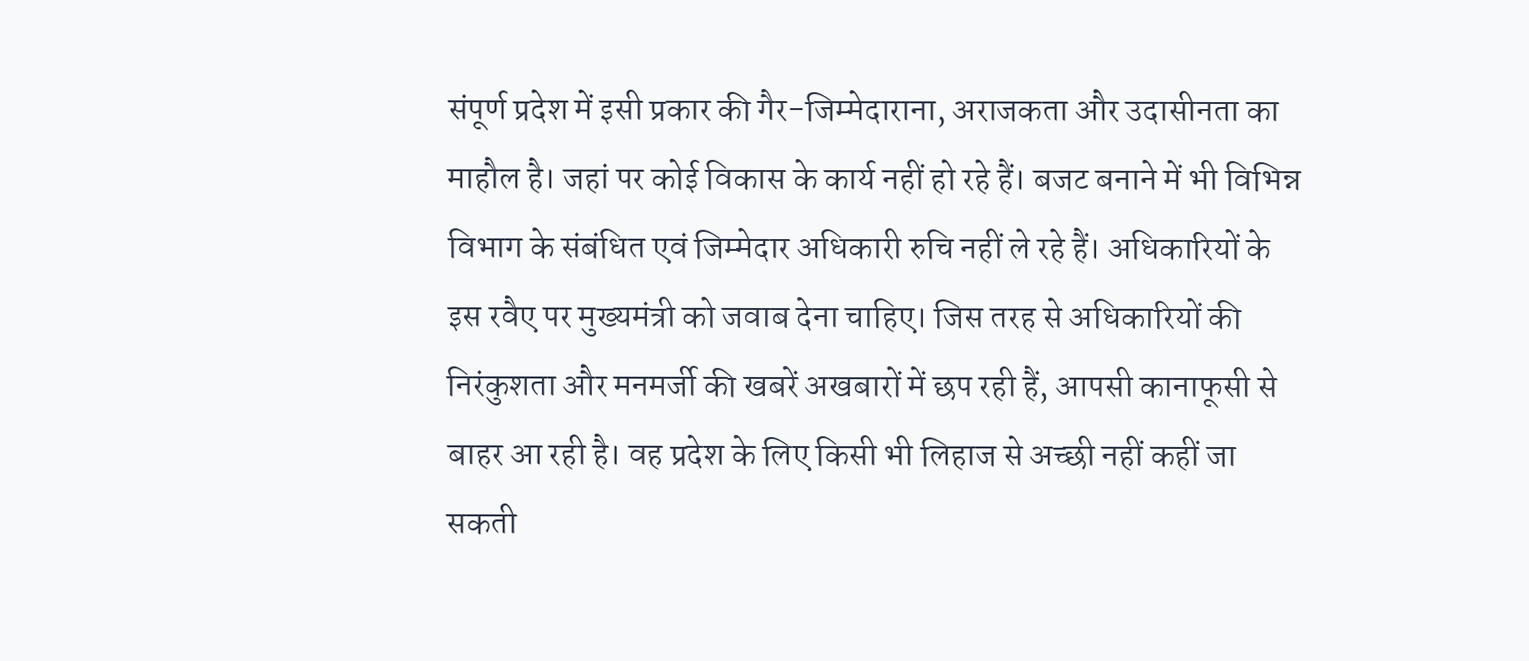संपूर्ण प्रदेश में इसी प्रकार की गैर-जिम्मेदाराना, अराजकता और उदासीनता का माहौल है। जहां पर कोई विकास के कार्य नहीं हो रहे हैं। बजट बनाने में भी विभिन्न विभाग के संबंधित एवं जिम्मेदार अधिकारी रुचि नहीं ले रहे हैं। अधिकारियों के इस रवैए पर मुख्यमंत्री को जवाब देना चाहिए। जिस तरह से अधिकारियों की निरंकुशता और मनमर्जी की खबरें अखबारों में छप रही हैं, आपसी कानाफूसी से बाहर आ रही है। वह प्रदेश के लिए किसी भी लिहाज से अच्छी नहीं कहीं जा सकती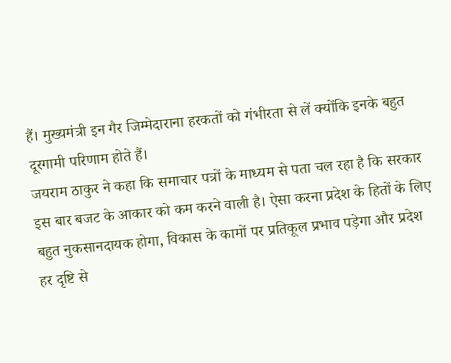हैं। मुख्यमंत्री इन गैर जिम्मेदाराना हरकतों को गंभीरता से लें क्योंकि इनके बहुत दूरगामी परिणाम होते हैं।
जयराम ठाकुर ने कहा कि समाचार पत्रों के माध्यम से पता चल रहा है कि सरकार इस बार बजट के आकार को कम करने वाली है। ऐसा करना प्रदेश के हितों के लिए बहुत नुकसानदायक होगा, विकास के कामों पर प्रतिकूल प्रभाव पड़ेगा और प्रदेश हर दृष्टि से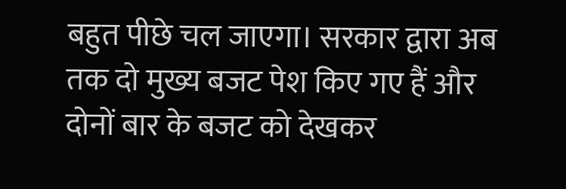बहुत पीछे चल जाएगा। सरकार द्वारा अब तक दो मुख्य बजट पेश किए गए हैं और दोनों बार के बजट को देखकर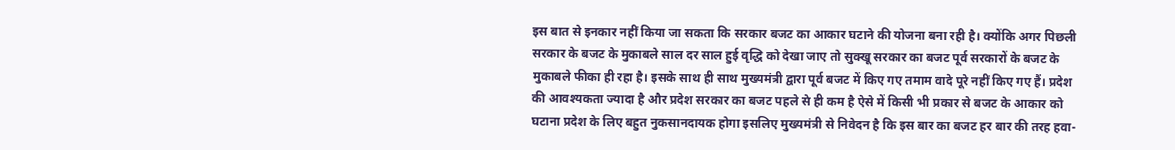इस बात से इनकार नहीं किया जा सकता कि सरकार बजट का आकार घटाने की योजना बना रही है। क्योंकि अगर पिछली सरकार के बजट के मुकाबले साल दर साल हुई वृद्धि को देखा जाए तो सुक्खू सरकार का बजट पूर्व सरकारों के बजट के मुकाबले फीका ही रहा है। इसके साथ ही साथ मुख्यमंत्री द्वारा पूर्व बजट में किए गए तमाम वादे पूरे नहीं किए गए हैं। प्रदेश की आवश्यकता ज्यादा है और प्रदेश सरकार का बजट पहले से ही कम है ऐसे में किसी भी प्रकार से बजट के आकार को घटाना प्रदेश के लिए बहुत नुकसानदायक होगा इसलिए मुख्यमंत्री से निवेदन है कि इस बार का बजट हर बार की तरह हवा-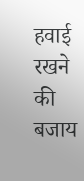हवाई रखने की बजाय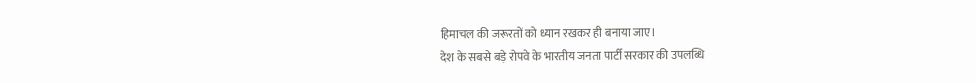हिमाचल की जरूरतों को ध्यान रखकर ही बनाया जाए।
देश के सबसे बड़े रोपवे के भारतीय जनता पार्टी सरकार की उपलब्धि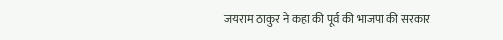जयराम ठाकुर ने कहा की पूर्व की भाजपा की सरकार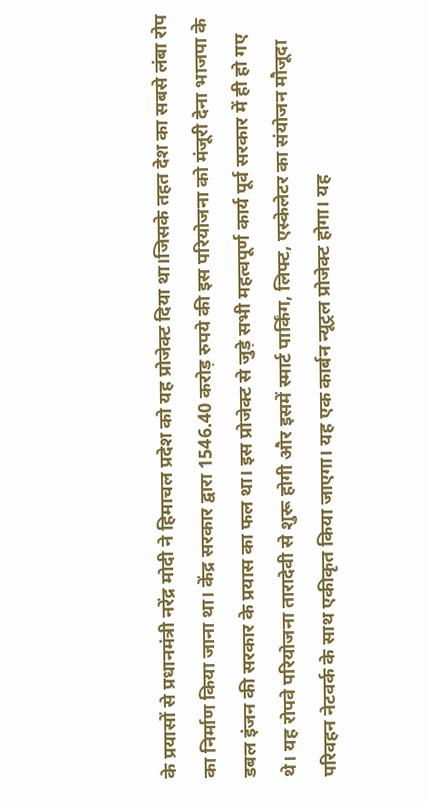के प्रयासों से प्रधानमंत्री नरेंद्र मोदी ने हिमाचल प्रदेश को यह प्रोजेक्ट दिया था।जिसके तहत देश का सबसे लंबा रोप का निर्माण किया जाना था। केंद्र सरकार द्वारा 1546.40 करोड़ रुपये की इस परियोजना को मंजूरी देना भाजपा के डबल इंजन की सरकार के प्रयास का फल था। इस प्रोजेक्ट से जुड़े सभी महत्वपूर्ण कार्य पूर्व सरकार में ही हो गए थे। यह रोपवे परियोजना तारादेवी से शुरू होगी और इसमें स्मार्ट पार्किंग, लिफ्ट, एस्केलेटर का संयोजन मौजूदा परिवहन नेटवर्क के साथ एकीकृत किया जाएगा। यह एक कार्बन न्यूट्रल प्रोजेक्ट होगा। यह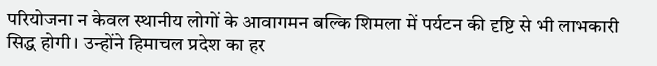परियोजना न केवल स्थानीय लोगों के आवागमन बल्कि शिमला में पर्यटन की दृष्टि से भी लाभकारी सिद्ध होगी। उन्होंने हिमाचल प्रदेश का हर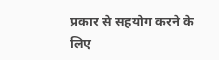प्रकार से सहयोग करने के लिए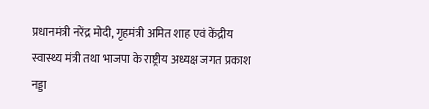प्रधानमंत्री नरेंद्र मोदी, गृहमंत्री अमित शाह एवं केंद्रीय स्वास्थ्य मंत्री तथा भाजपा के राष्ट्रीय अध्यक्ष जगत प्रकाश नड्डा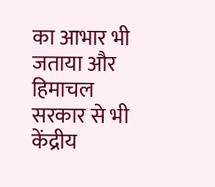का आभार भी जताया और हिमाचल सरकार से भी केंद्रीय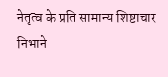नेतृत्व के प्रति सामान्य शिष्टाचार निभाने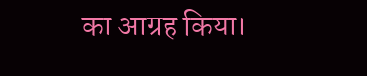का आग्रह किया।